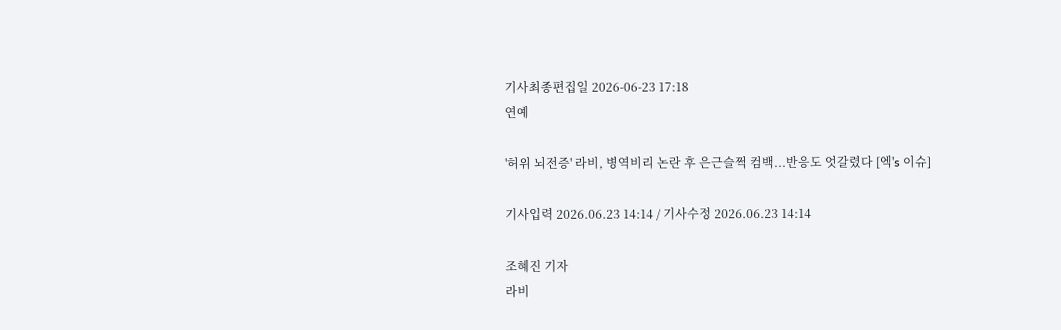기사최종편집일 2026-06-23 17:18
연예

'허위 뇌전증' 라비, 병역비리 논란 후 은근슬쩍 컴백...반응도 엇갈렸다 [엑's 이슈]

기사입력 2026.06.23 14:14 / 기사수정 2026.06.23 14:14

조혜진 기자
라비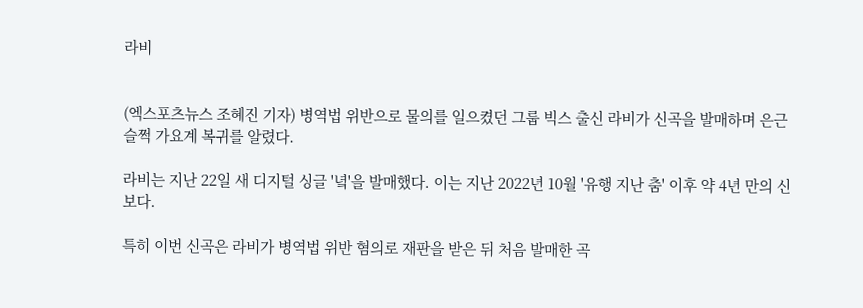라비


(엑스포츠뉴스 조혜진 기자) 병역법 위반으로 물의를 일으켰던 그룹 빅스 출신 라비가 신곡을 발매하며 은근슬쩍 가요계 복귀를 알렸다.

라비는 지난 22일 새 디지털 싱글 '녘'을 발매했다. 이는 지난 2022년 10월 '유행 지난 춤' 이후 약 4년 만의 신보다.

특히 이번 신곡은 라비가 병역법 위반 혐의로 재판을 받은 뒤 처음 발매한 곡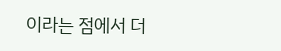이라는 점에서 더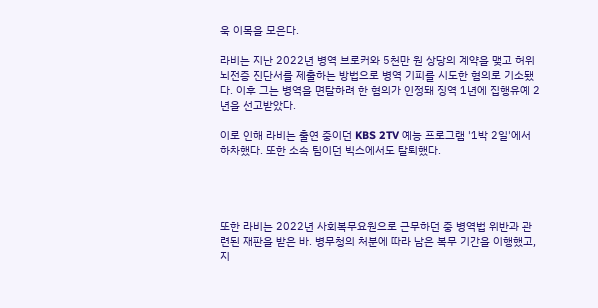욱 이목을 모은다.

라비는 지난 2022년 병역 브로커와 5천만 원 상당의 계약을 맺고 허위 뇌전증 진단서를 제출하는 방법으로 병역 기피를 시도한 혐의로 기소됐다. 이후 그는 병역을 면탈하려 한 혐의가 인정돼 징역 1년에 집행유예 2년을 선고받았다.

이로 인해 라비는 출연 중이던 KBS 2TV 예능 프로그램 '1박 2일'에서 하차했다. 또한 소속 팀이던 빅스에서도 탈퇴했다.




또한 라비는 2022년 사회복무요원으로 근무하던 중 병역법 위반과 관련된 재판을 받은 바. 병무청의 처분에 따라 남은 복무 기간을 이행했고, 지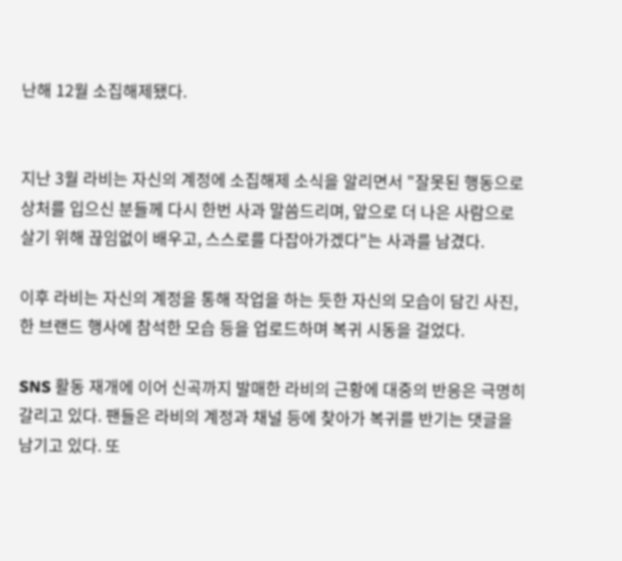난해 12월 소집해제됐다.


지난 3월 라비는 자신의 계정에 소집해제 소식을 알리면서 "잘못된 행동으로 상처를 입으신 분들께 다시 한번 사과 말씀드리며, 앞으로 더 나은 사람으로 살기 위해 끊임없이 배우고, 스스로를 다잡아가겠다"는 사과를 남겼다.

이후 라비는 자신의 계정을 통해 작업을 하는 듯한 자신의 모습이 담긴 사진, 한 브랜드 행사에 참석한 모습 등을 업로드하며 복귀 시동을 걸었다.

SNS 활동 재개에 이어 신곡까지 발매한 라비의 근황에 대중의 반응은 극명히 갈리고 있다. 팬들은 라비의 계정과 채널 등에 찾아가 복귀를 반기는 댓글을 남기고 있다. 또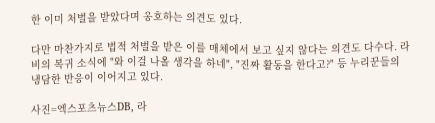한 이미 처벌을 받았다며 옹호하는 의견도 있다.

다만 마찬가지로 법적 처벌을 받은 이를 매체에서 보고 싶지 않다는 의견도 다수다. 라비의 복귀 소식에 "와 이걸 나올 생각을 하네", "진짜 활동을 한다고?" 등 누리꾼들의 냉담한 반응이 이어지고 있다.

사진=엑스포츠뉴스DB, 라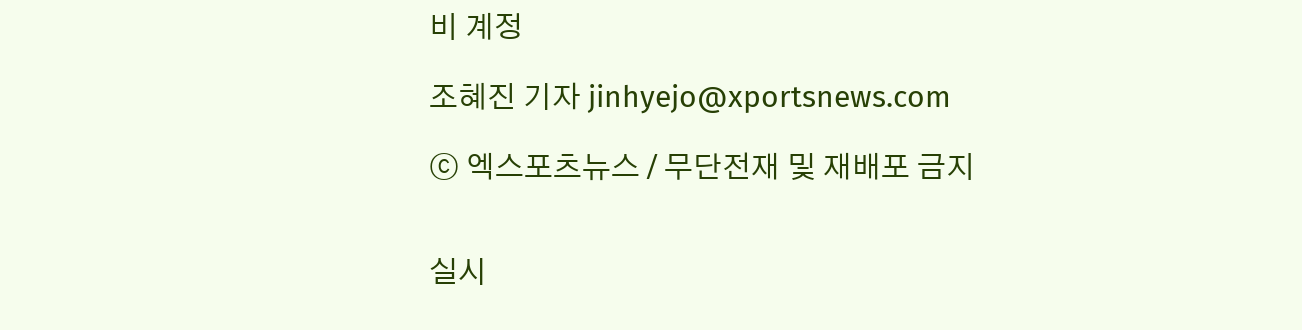비 계정

조혜진 기자 jinhyejo@xportsnews.com

ⓒ 엑스포츠뉴스 / 무단전재 및 재배포 금지


실시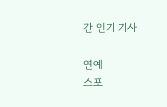간 인기 기사

연예
스포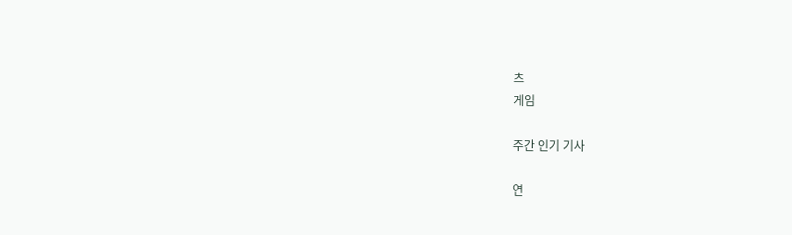츠
게임

주간 인기 기사

연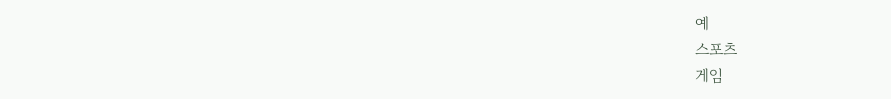예
스포츠
게임